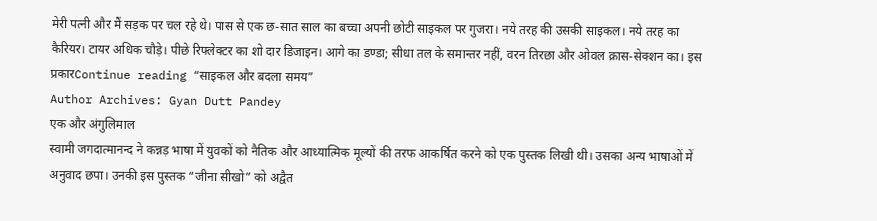मेरी पत्नी और मैं सड़क पर चल रहे थे। पास से एक छ-सात साल का बच्चा अपनी छोटी साइकल पर गुजरा। नये तरह की उसकी साइकल। नये तरह का कैरियर। टायर अधिक चौड़े। पीछे रिफ्लेक्टर का शो दार डिजाइन। आगे का डण्डा; सीधा तल के समान्तर नहीं, वरन तिरछा और ओवल क्रास-सेक्शन का। इस प्रकारContinue reading “साइकल और बदला समय”
Author Archives: Gyan Dutt Pandey
एक और अंगुलिमाल
स्वामी जगदात्मानन्द ने कन्नड़ भाषा में युवकों को नैतिक और आध्यात्मिक मूल्यों की तरफ आकर्षित करने को एक पुस्तक लिखी थी। उसका अन्य भाषाओं में अनुवाद छपा। उनकी इस पुस्तक “जीना सीखो” को अद्वैत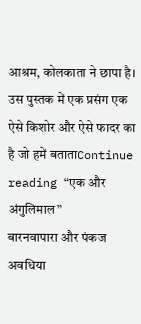आश्रम, कोलकाता ने छापा है। उस पुस्तक में एक प्रसंग एक ऐसे किशोर और ऐसे फादर का है जो हमें बताताContinue reading “एक और अंगुलिमाल”
बारनवापारा और पंकज अवधिया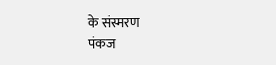के संस्मरण
पंकज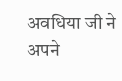अवधिया जी ने अपने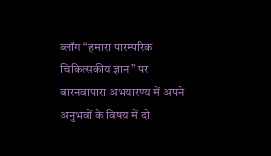ब्लॉग “हमारा पारम्परिक चिकित्सकीय ज्ञान” पर बारनवापारा अभयारण्य में अपने अनुभवों के विषय में दो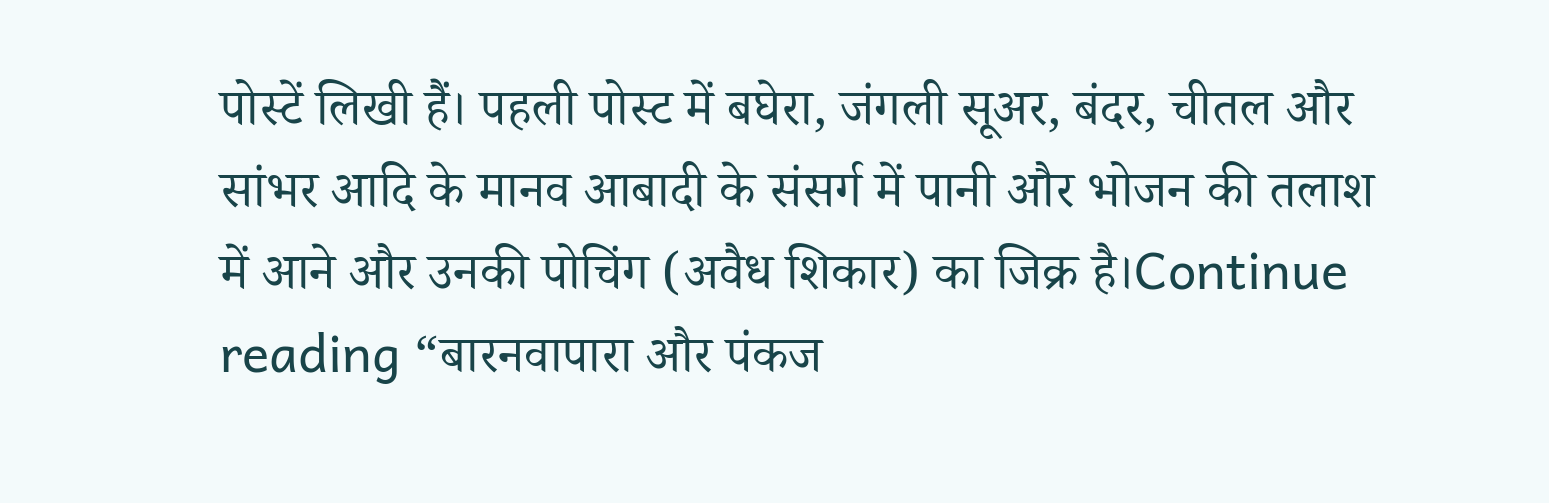पोस्टें लिखी हैं। पहली पोस्ट में बघेरा, जंगली सूअर, बंदर, चीतल और सांभर आदि के मानव आबादी के संसर्ग में पानी और भोजन की तलाश में आने और उनकी पोचिंग (अवैध शिकार) का जिक्र है।Continue reading “बारनवापारा और पंकज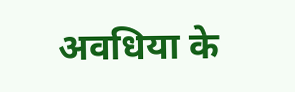अवधिया के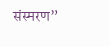संस्मरण”